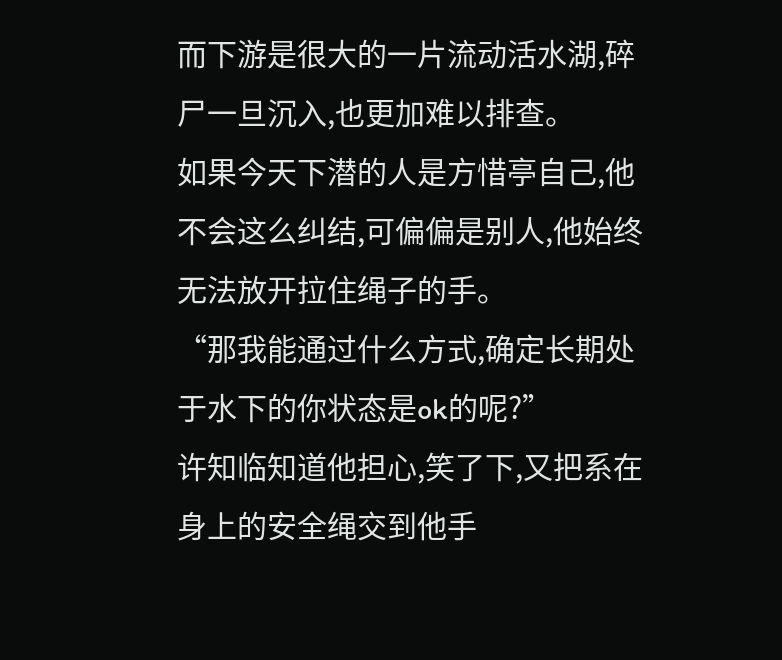而下游是很大的一片流动活水湖,碎尸一旦沉入,也更加难以排查。
如果今天下潜的人是方惜亭自己,他不会这么纠结,可偏偏是别人,他始终无法放开拉住绳子的手。
“那我能通过什么方式,确定长期处于水下的你状态是ok的呢?”
许知临知道他担心,笑了下,又把系在身上的安全绳交到他手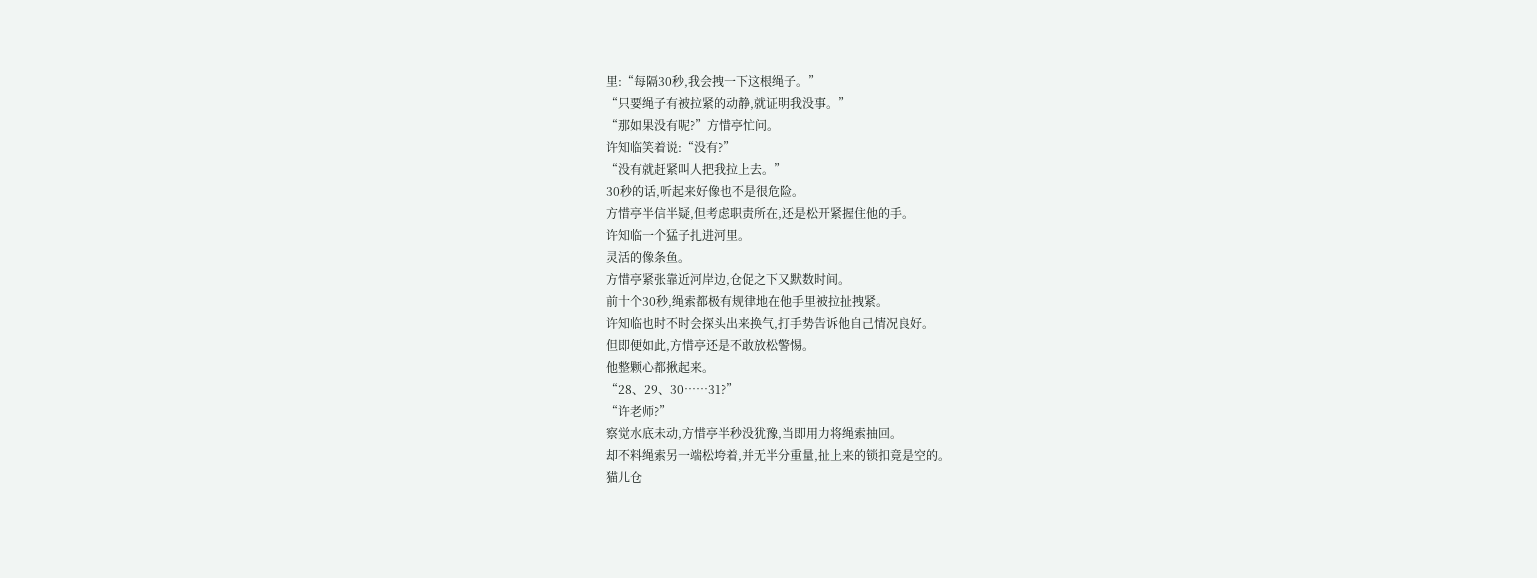里:“每隔30秒,我会拽一下这根绳子。”
“只要绳子有被拉紧的动静,就证明我没事。”
“那如果没有呢?”方惜亭忙问。
许知临笑着说:“没有?”
“没有就赶紧叫人把我拉上去。”
30秒的话,听起来好像也不是很危险。
方惜亭半信半疑,但考虑职责所在,还是松开紧握住他的手。
许知临一个猛子扎进河里。
灵活的像条鱼。
方惜亭紧张靠近河岸边,仓促之下又默数时间。
前十个30秒,绳索都极有规律地在他手里被拉扯拽紧。
许知临也时不时会探头出来换气,打手势告诉他自己情况良好。
但即便如此,方惜亭还是不敢放松警惕。
他整颗心都揪起来。
“28、29、30……31?”
“许老师?”
察觉水底未动,方惜亭半秒没犹豫,当即用力将绳索抽回。
却不料绳索另一端松垮着,并无半分重量,扯上来的锁扣竟是空的。
猫儿仓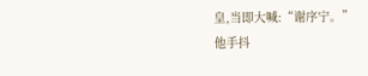皇,当即大喊:“谢序宁。”
他手抖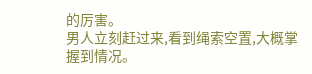的厉害。
男人立刻赶过来,看到绳索空置,大概掌握到情况。